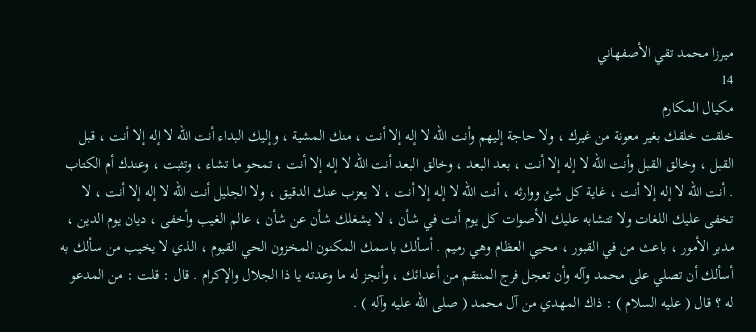ميرزا محمد تقي الأصفهاني
14
مكيال المكارم
خلقت خلقك بغير معونة من غيرك ، ولا حاجة إليهم وأنت الله لا إله إلا أنت ، منك المشية ، وإليك البداء أنت الله لا إله إلا أنت ، قبل القبل ، وخالق القبل وأنت الله لا إله إلا أنت ، بعد البعد ، وخالق البعد أنت الله لا إله إلا أنت ، تمحو ما تشاء ، وتثبت ، وعندك أم الكتاب . أنت الله لا إله إلا أنت ، غاية كل شئ ووارثه ، أنت الله لا إله إلا أنت ، لا يعزب عنك الدقيق ، ولا الجليل أنت الله لا إله إلا أنت ، لا تخفى عليك اللغات ولا تتشابه عليك الأصوات كل يوم أنت في شأن ، لا يشغلك شأن عن شأن ، عالم الغيب وأخفى ، ديان يوم الدين ، مدبر الأمور ، باعث من في القبور ، محيي العظام وهي رميم . أسألك باسمك المكنون المخزون الحي القيوم ، الذي لا يخيب من سألك به أسألك أن تصلي على محمد وآله وأن تعجل فرج المنتقم من أعدائك ، وأنجز له ما وعدته يا ذا الجلال والإكرام . قال : قلت : من المدعو له ؟ قال ( عليه السلام ) : ذاك المهدي من آل محمد ( صلى الله عليه وآله ) .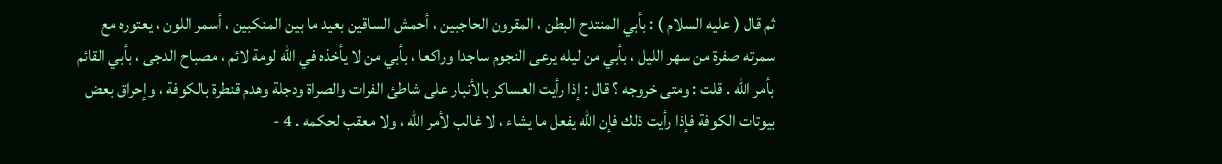ثم قال ( عليه السلام ) : بأبي المنتدح البطن ، المقرون الحاجبين ، أحمش الساقين بعيد ما بين المنكبين ، أسمر اللون ، يعتوره مع سمرته صفرة من سهر الليل ، بأبي من ليله يرعى النجوم ساجدا وراكعا ، بأبي من لا يأخذه في الله لومة لائم ، مصباح الدجى ، بأبي القائم بأمر الله . قلت : ومتى خروجه ؟ قال : إذا رأيت العساكر بالأنبار على شاطئ الفرات والصراة ودجلة وهدم قنطرة بالكوفة ، وإحراق بعض بيوتات الكوفة فإذا رأيت ذلك فإن الله يفعل ما يشاء ، لا غالب لأمر الله ، ولا معقب لحكمه . 4 -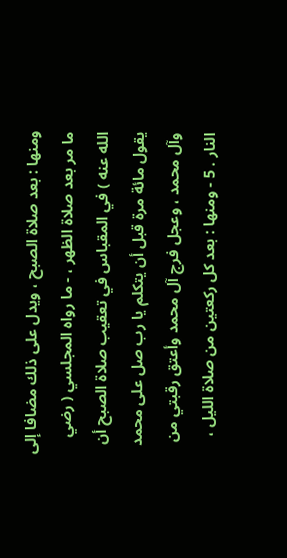ومنها : بعد صلاة الصبح ، ويدل على ذلك مضافا إلى ما مر بعد صلاة الظهر ، - ما رواه المجلسي ( رضي الله عنه ) في المقباس في تعقيب صلاة الصبح أن يقول مائة مرة قبل أن يتكلم يا رب صل على محمد وآل محمد ، وعجل فرج آل محمد وأعتق رقبتي من النار . 5 - ومنها : بعد كل ركعتين من صلاة الليل ،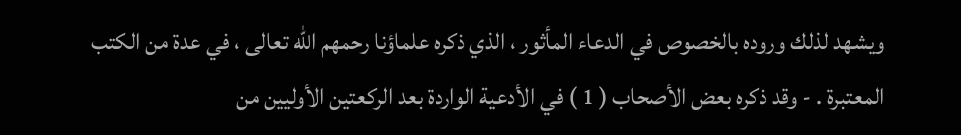ويشهد لذلك وروده بالخصوص في الدعاء المأثور ، الذي ذكره علماؤنا رحمهم الله تعالى ، في عدة من الكتب المعتبرة . - وقد ذكره بعض الأصحاب ( 1 ) في الأدعية الواردة بعد الركعتين الأوليين من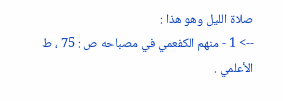صلاة الليل وهو هذا :
--> 1 - منهم الكفعمي في مصباحه ص : 75 ، ط الأعلمي .